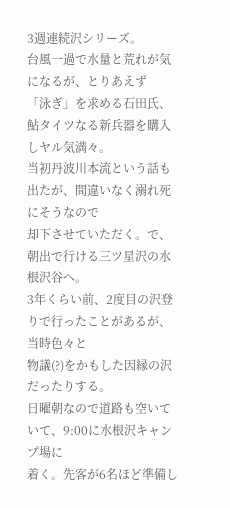3週連続沢シリーズ。
台風一過で水量と荒れが気になるが、とりあえず
「泳ぎ」を求める石田氏、鮎タイツなる新兵器を購入しヤル気満々。
当初丹波川本流という話も出たが、間違いなく溺れ死にそうなので
却下させていただく。で、朝出で行ける三ツ星沢の水根沢谷へ。
3年くらい前、2度目の沢登りで行ったことがあるが、当時色々と
物議(?)をかもした因縁の沢だったりする。
日曜朝なので道路も空いていて、9:00に水根沢キャンプ場に
着く。先客が6名ほど準備し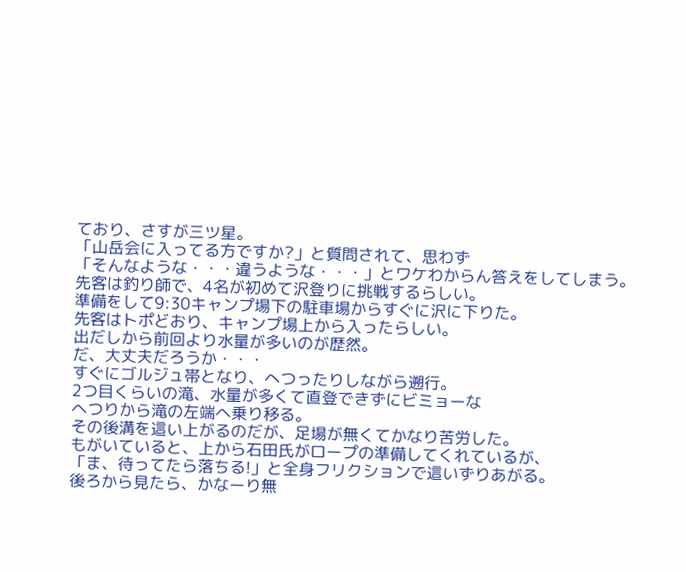ており、さすが三ツ星。
「山岳会に入ってる方ですか?」と質問されて、思わず
「そんなような・・・違うような・・・」とワケわからん答えをしてしまう。
先客は釣り師で、4名が初めて沢登りに挑戦するらしい。
準備をして9:30キャンプ場下の駐車場からすぐに沢に下りた。
先客はトポどおり、キャンプ場上から入ったらしい。
出だしから前回より水量が多いのが歴然。
だ、大丈夫だろうか・・・
すぐにゴルジュ帯となり、へつったりしながら遡行。
2つ目くらいの滝、水量が多くて直登できずにビミョーな
へつりから滝の左端へ乗り移る。
その後溝を這い上がるのだが、足場が無くてかなり苦労した。
もがいていると、上から石田氏がロープの準備してくれているが、
「ま、待ってたら落ちる!」と全身フリクションで這いずりあがる。
後ろから見たら、かなーり無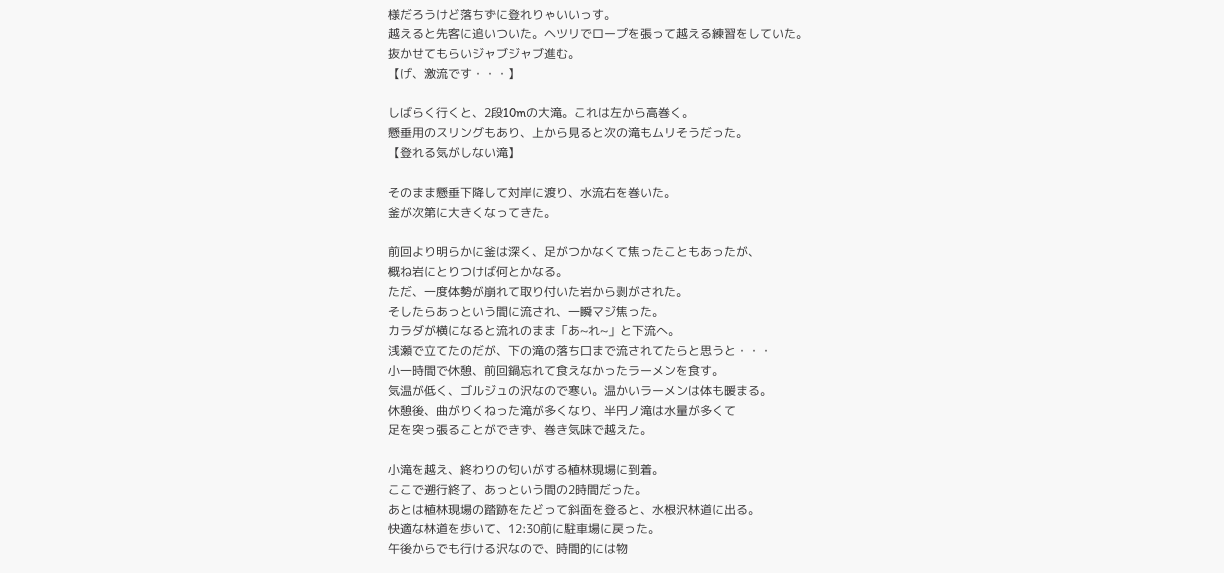様だろうけど落ちずに登れりゃいいっす。
越えると先客に追いついた。ヘツリでロープを張って越える練習をしていた。
抜かせてもらいジャブジャブ進む。
【げ、激流です・・・】

しばらく行くと、2段10mの大滝。これは左から高巻く。
懸垂用のスリングもあり、上から見ると次の滝もムリそうだった。
【登れる気がしない滝】

そのまま懸垂下降して対岸に渡り、水流右を巻いた。
釜が次第に大きくなってきた。

前回より明らかに釜は深く、足がつかなくて焦ったこともあったが、
概ね岩にとりつけば何とかなる。
ただ、一度体勢が崩れて取り付いた岩から剥がされた。
そしたらあっという間に流され、一瞬マジ焦った。
カラダが横になると流れのまま「あ~れ~」と下流へ。
浅瀬で立てたのだが、下の滝の落ち口まで流されてたらと思うと・・・
小一時間で休憩、前回鍋忘れて食えなかったラーメンを食す。
気温が低く、ゴルジュの沢なので寒い。温かいラーメンは体も暖まる。
休憩後、曲がりくねった滝が多くなり、半円ノ滝は水量が多くて
足を突っ張ることができず、巻き気味で越えた。

小滝を越え、終わりの匂いがする植林現場に到着。
ここで遡行終了、あっという間の2時間だった。
あとは植林現場の踏跡をたどって斜面を登ると、水根沢林道に出る。
快適な林道を歩いて、12:30前に駐車場に戻った。
午後からでも行ける沢なので、時間的には物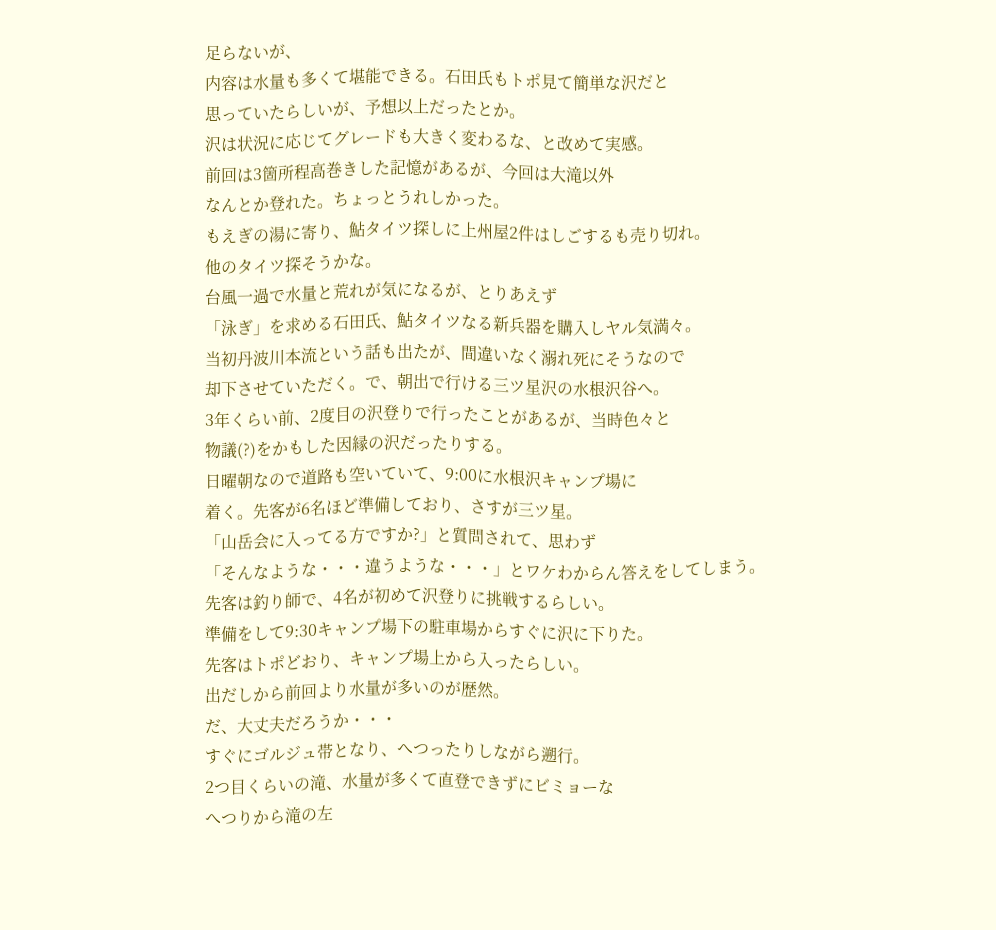足らないが、
内容は水量も多くて堪能できる。石田氏もトポ見て簡単な沢だと
思っていたらしいが、予想以上だったとか。
沢は状況に応じてグレードも大きく変わるな、と改めて実感。
前回は3箇所程高巻きした記憶があるが、今回は大滝以外
なんとか登れた。ちょっとうれしかった。
もえぎの湯に寄り、鮎タイツ探しに上州屋2件はしごするも売り切れ。
他のタイツ探そうかな。
台風一過で水量と荒れが気になるが、とりあえず
「泳ぎ」を求める石田氏、鮎タイツなる新兵器を購入しヤル気満々。
当初丹波川本流という話も出たが、間違いなく溺れ死にそうなので
却下させていただく。で、朝出で行ける三ツ星沢の水根沢谷へ。
3年くらい前、2度目の沢登りで行ったことがあるが、当時色々と
物議(?)をかもした因縁の沢だったりする。
日曜朝なので道路も空いていて、9:00に水根沢キャンプ場に
着く。先客が6名ほど準備しており、さすが三ツ星。
「山岳会に入ってる方ですか?」と質問されて、思わず
「そんなような・・・違うような・・・」とワケわからん答えをしてしまう。
先客は釣り師で、4名が初めて沢登りに挑戦するらしい。
準備をして9:30キャンプ場下の駐車場からすぐに沢に下りた。
先客はトポどおり、キャンプ場上から入ったらしい。
出だしから前回より水量が多いのが歴然。
だ、大丈夫だろうか・・・
すぐにゴルジュ帯となり、へつったりしながら遡行。
2つ目くらいの滝、水量が多くて直登できずにビミョーな
へつりから滝の左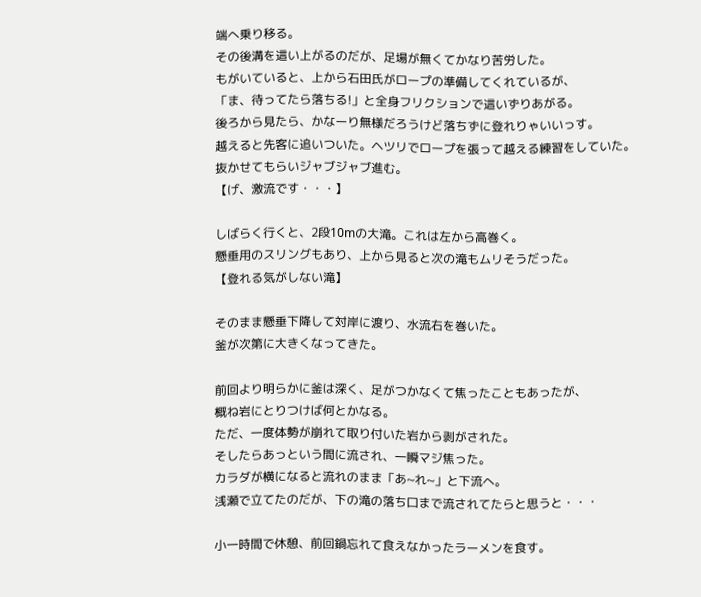端へ乗り移る。
その後溝を這い上がるのだが、足場が無くてかなり苦労した。
もがいていると、上から石田氏がロープの準備してくれているが、
「ま、待ってたら落ちる!」と全身フリクションで這いずりあがる。
後ろから見たら、かなーり無様だろうけど落ちずに登れりゃいいっす。
越えると先客に追いついた。ヘツリでロープを張って越える練習をしていた。
抜かせてもらいジャブジャブ進む。
【げ、激流です・・・】

しばらく行くと、2段10mの大滝。これは左から高巻く。
懸垂用のスリングもあり、上から見ると次の滝もムリそうだった。
【登れる気がしない滝】

そのまま懸垂下降して対岸に渡り、水流右を巻いた。
釜が次第に大きくなってきた。

前回より明らかに釜は深く、足がつかなくて焦ったこともあったが、
概ね岩にとりつけば何とかなる。
ただ、一度体勢が崩れて取り付いた岩から剥がされた。
そしたらあっという間に流され、一瞬マジ焦った。
カラダが横になると流れのまま「あ~れ~」と下流へ。
浅瀬で立てたのだが、下の滝の落ち口まで流されてたらと思うと・・・

小一時間で休憩、前回鍋忘れて食えなかったラーメンを食す。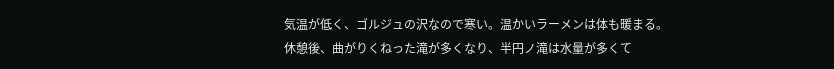気温が低く、ゴルジュの沢なので寒い。温かいラーメンは体も暖まる。
休憩後、曲がりくねった滝が多くなり、半円ノ滝は水量が多くて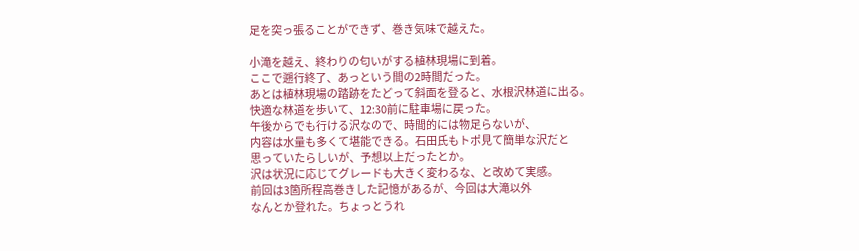足を突っ張ることができず、巻き気味で越えた。

小滝を越え、終わりの匂いがする植林現場に到着。
ここで遡行終了、あっという間の2時間だった。
あとは植林現場の踏跡をたどって斜面を登ると、水根沢林道に出る。
快適な林道を歩いて、12:30前に駐車場に戻った。
午後からでも行ける沢なので、時間的には物足らないが、
内容は水量も多くて堪能できる。石田氏もトポ見て簡単な沢だと
思っていたらしいが、予想以上だったとか。
沢は状況に応じてグレードも大きく変わるな、と改めて実感。
前回は3箇所程高巻きした記憶があるが、今回は大滝以外
なんとか登れた。ちょっとうれ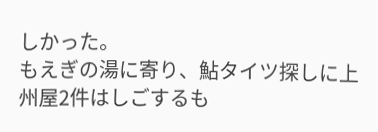しかった。
もえぎの湯に寄り、鮎タイツ探しに上州屋2件はしごするも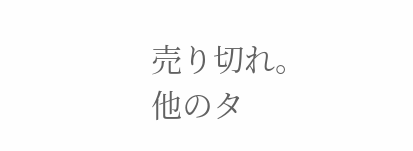売り切れ。
他のタ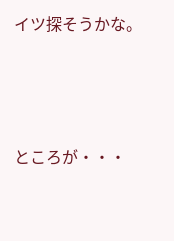イツ探そうかな。





ところが・・・